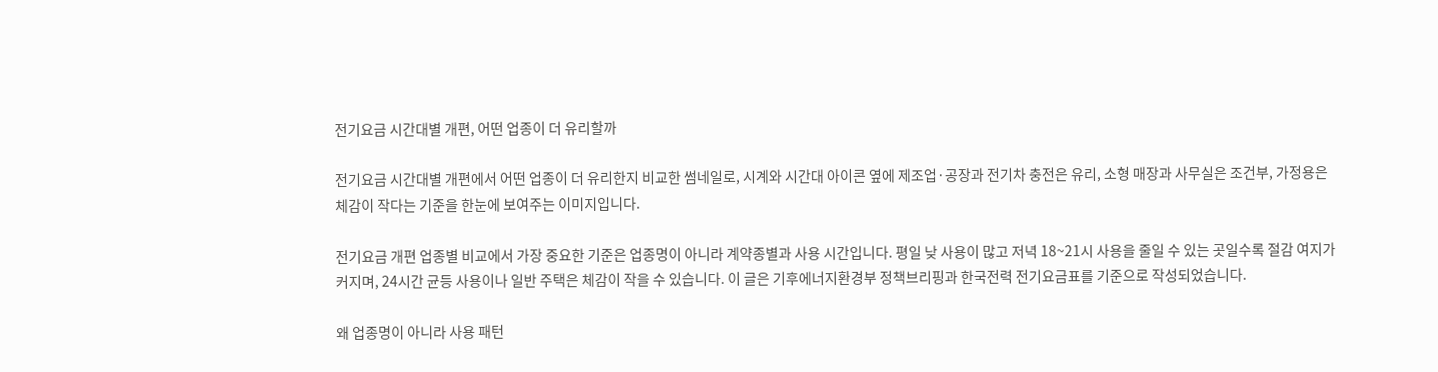전기요금 시간대별 개편, 어떤 업종이 더 유리할까

전기요금 시간대별 개편에서 어떤 업종이 더 유리한지 비교한 썸네일로, 시계와 시간대 아이콘 옆에 제조업·공장과 전기차 충전은 유리, 소형 매장과 사무실은 조건부, 가정용은 체감이 작다는 기준을 한눈에 보여주는 이미지입니다.

전기요금 개편 업종별 비교에서 가장 중요한 기준은 업종명이 아니라 계약종별과 사용 시간입니다. 평일 낮 사용이 많고 저녁 18~21시 사용을 줄일 수 있는 곳일수록 절감 여지가 커지며, 24시간 균등 사용이나 일반 주택은 체감이 작을 수 있습니다. 이 글은 기후에너지환경부 정책브리핑과 한국전력 전기요금표를 기준으로 작성되었습니다.

왜 업종명이 아니라 사용 패턴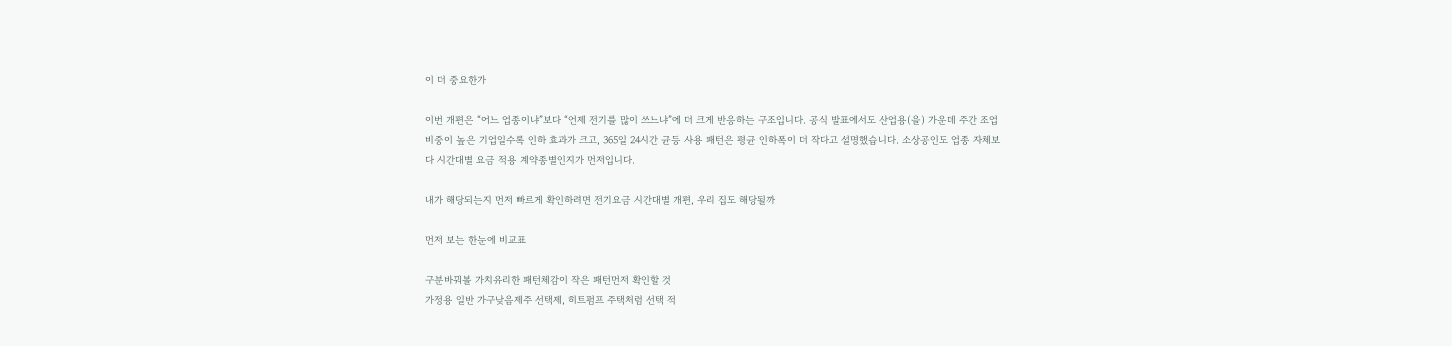이 더 중요한가

이번 개편은 “어느 업종이냐”보다 “언제 전기를 많이 쓰느냐”에 더 크게 반응하는 구조입니다. 공식 발표에서도 산업용(을) 가운데 주간 조업 비중이 높은 기업일수록 인하 효과가 크고, 365일 24시간 균등 사용 패턴은 평균 인하폭이 더 작다고 설명했습니다. 소상공인도 업종 자체보다 시간대별 요금 적용 계약종별인지가 먼저입니다.

내가 해당되는지 먼저 빠르게 확인하려면 전기요금 시간대별 개편, 우리 집도 해당될까

먼저 보는 한눈에 비교표

구분바꿔볼 가치유리한 패턴체감이 작은 패턴먼저 확인할 것
가정용 일반 가구낮음제주 선택제, 히트펌프 주택처럼 선택 적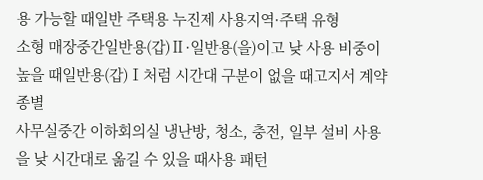용 가능할 때일반 주택용 누진제 사용지역·주택 유형
소형 매장중간일반용(갑)Ⅱ·일반용(을)이고 낮 사용 비중이 높을 때일반용(갑)Ⅰ처럼 시간대 구분이 없을 때고지서 계약종별
사무실중간 이하회의실 냉난방, 청소, 충전, 일부 설비 사용을 낮 시간대로 옮길 수 있을 때사용 패턴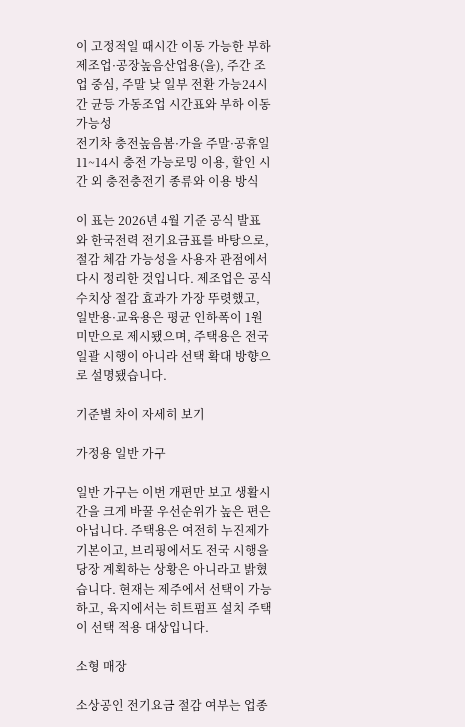이 고정적일 때시간 이동 가능한 부하
제조업·공장높음산업용(을), 주간 조업 중심, 주말 낮 일부 전환 가능24시간 균등 가동조업 시간표와 부하 이동 가능성
전기차 충전높음봄·가을 주말·공휴일 11~14시 충전 가능로밍 이용, 할인 시간 외 충전충전기 종류와 이용 방식

이 표는 2026년 4월 기준 공식 발표와 한국전력 전기요금표를 바탕으로, 절감 체감 가능성을 사용자 관점에서 다시 정리한 것입니다. 제조업은 공식 수치상 절감 효과가 가장 뚜렷했고, 일반용·교육용은 평균 인하폭이 1원 미만으로 제시됐으며, 주택용은 전국 일괄 시행이 아니라 선택 확대 방향으로 설명됐습니다.

기준별 차이 자세히 보기

가정용 일반 가구

일반 가구는 이번 개편만 보고 생활시간을 크게 바꿀 우선순위가 높은 편은 아닙니다. 주택용은 여전히 누진제가 기본이고, 브리핑에서도 전국 시행을 당장 계획하는 상황은 아니라고 밝혔습니다. 현재는 제주에서 선택이 가능하고, 육지에서는 히트펌프 설치 주택이 선택 적용 대상입니다.

소형 매장

소상공인 전기요금 절감 여부는 업종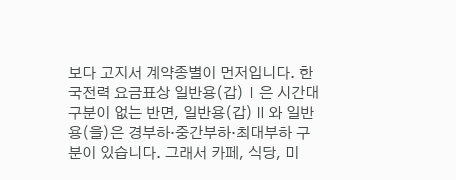보다 고지서 계약종별이 먼저입니다. 한국전력 요금표상 일반용(갑)Ⅰ은 시간대 구분이 없는 반면, 일반용(갑)Ⅱ와 일반용(을)은 경부하·중간부하·최대부하 구분이 있습니다. 그래서 카페, 식당, 미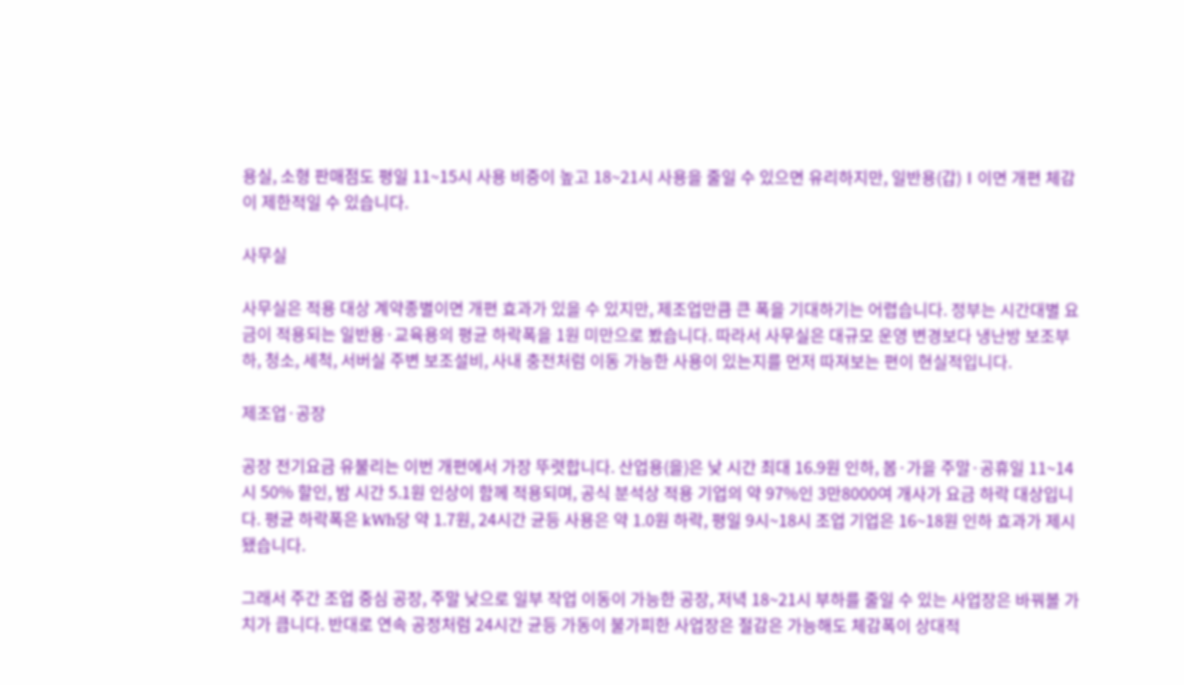용실, 소형 판매점도 평일 11~15시 사용 비중이 높고 18~21시 사용을 줄일 수 있으면 유리하지만, 일반용(갑)Ⅰ이면 개편 체감이 제한적일 수 있습니다.

사무실

사무실은 적용 대상 계약종별이면 개편 효과가 있을 수 있지만, 제조업만큼 큰 폭을 기대하기는 어렵습니다. 정부는 시간대별 요금이 적용되는 일반용·교육용의 평균 하락폭을 1원 미만으로 봤습니다. 따라서 사무실은 대규모 운영 변경보다 냉난방 보조부하, 청소, 세척, 서버실 주변 보조설비, 사내 충전처럼 이동 가능한 사용이 있는지를 먼저 따져보는 편이 현실적입니다.

제조업·공장

공장 전기요금 유불리는 이번 개편에서 가장 뚜렷합니다. 산업용(을)은 낮 시간 최대 16.9원 인하, 봄·가을 주말·공휴일 11~14시 50% 할인, 밤 시간 5.1원 인상이 함께 적용되며, 공식 분석상 적용 기업의 약 97%인 3만8000여 개사가 요금 하락 대상입니다. 평균 하락폭은 kWh당 약 1.7원, 24시간 균등 사용은 약 1.0원 하락, 평일 9시~18시 조업 기업은 16~18원 인하 효과가 제시됐습니다.

그래서 주간 조업 중심 공장, 주말 낮으로 일부 작업 이동이 가능한 공장, 저녁 18~21시 부하를 줄일 수 있는 사업장은 바꿔볼 가치가 큽니다. 반대로 연속 공정처럼 24시간 균등 가동이 불가피한 사업장은 절감은 가능해도 체감폭이 상대적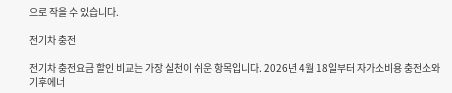으로 작을 수 있습니다.

전기차 충전

전기차 충전요금 할인 비교는 가장 실천이 쉬운 항목입니다. 2026년 4월 18일부터 자가소비용 충전소와 기후에너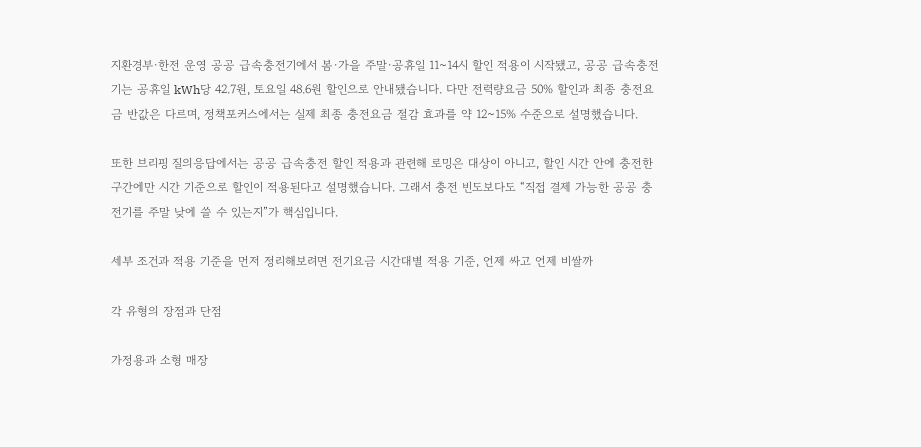지환경부·한전 운영 공공 급속충전기에서 봄·가을 주말·공휴일 11~14시 할인 적용이 시작됐고, 공공 급속충전기는 공휴일 kWh당 42.7원, 토요일 48.6원 할인으로 안내됐습니다. 다만 전력량요금 50% 할인과 최종 충전요금 반값은 다르며, 정책포커스에서는 실제 최종 충전요금 절감 효과를 약 12~15% 수준으로 설명했습니다.

또한 브리핑 질의응답에서는 공공 급속충전 할인 적용과 관련해 로밍은 대상이 아니고, 할인 시간 안에 충전한 구간에만 시간 기준으로 할인이 적용된다고 설명했습니다. 그래서 충전 빈도보다도 “직접 결제 가능한 공공 충전기를 주말 낮에 쓸 수 있는지”가 핵심입니다.

세부 조건과 적용 기준을 먼저 정리해보려면 전기요금 시간대별 적용 기준, 언제 싸고 언제 비쌀까

각 유형의 장점과 단점

가정용과 소형 매장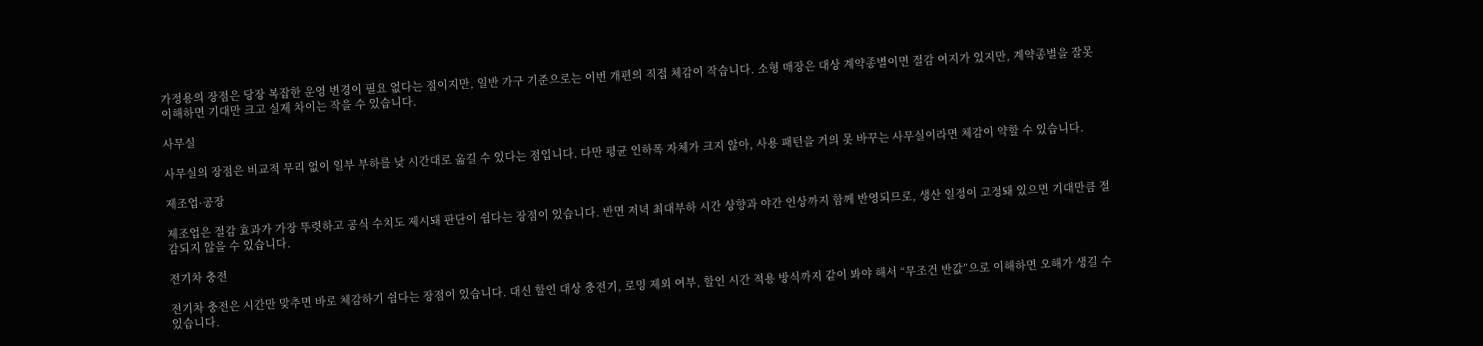가정용의 장점은 당장 복잡한 운영 변경이 필요 없다는 점이지만, 일반 가구 기준으로는 이번 개편의 직접 체감이 작습니다. 소형 매장은 대상 계약종별이면 절감 여지가 있지만, 계약종별을 잘못 이해하면 기대만 크고 실제 차이는 작을 수 있습니다.

사무실

사무실의 장점은 비교적 무리 없이 일부 부하를 낮 시간대로 옮길 수 있다는 점입니다. 다만 평균 인하폭 자체가 크지 않아, 사용 패턴을 거의 못 바꾸는 사무실이라면 체감이 약할 수 있습니다.

제조업·공장

제조업은 절감 효과가 가장 뚜렷하고 공식 수치도 제시돼 판단이 쉽다는 장점이 있습니다. 반면 저녁 최대부하 시간 상향과 야간 인상까지 함께 반영되므로, 생산 일정이 고정돼 있으면 기대만큼 절감되지 않을 수 있습니다.

전기차 충전

전기차 충전은 시간만 맞추면 바로 체감하기 쉽다는 장점이 있습니다. 대신 할인 대상 충전기, 로밍 제외 여부, 할인 시간 적용 방식까지 같이 봐야 해서 “무조건 반값”으로 이해하면 오해가 생길 수 있습니다.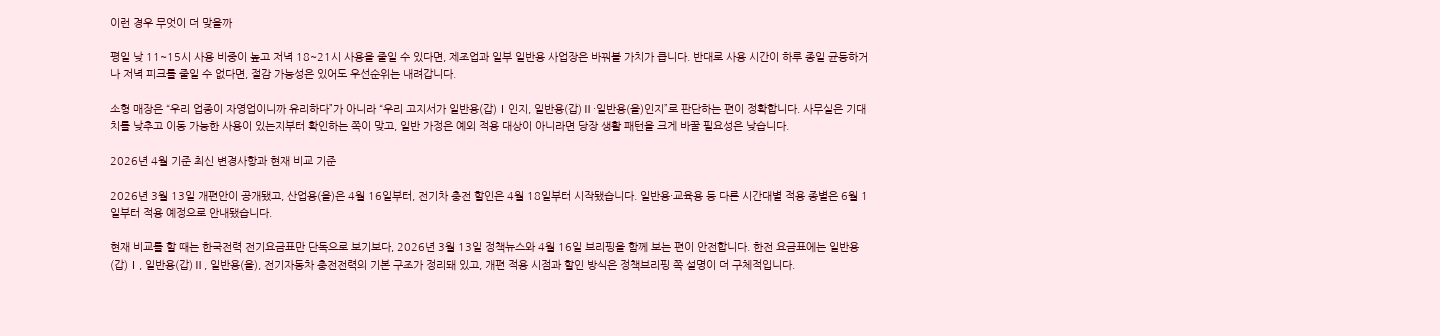이런 경우 무엇이 더 맞을까

평일 낮 11~15시 사용 비중이 높고 저녁 18~21시 사용을 줄일 수 있다면, 제조업과 일부 일반용 사업장은 바꿔볼 가치가 큽니다. 반대로 사용 시간이 하루 종일 균등하거나 저녁 피크를 줄일 수 없다면, 절감 가능성은 있어도 우선순위는 내려갑니다.

소형 매장은 “우리 업종이 자영업이니까 유리하다”가 아니라 “우리 고지서가 일반용(갑)Ⅰ인지, 일반용(갑)Ⅱ·일반용(을)인지”로 판단하는 편이 정확합니다. 사무실은 기대치를 낮추고 이동 가능한 사용이 있는지부터 확인하는 쪽이 맞고, 일반 가정은 예외 적용 대상이 아니라면 당장 생활 패턴을 크게 바꿀 필요성은 낮습니다.

2026년 4월 기준 최신 변경사항과 현재 비교 기준

2026년 3월 13일 개편안이 공개됐고, 산업용(을)은 4월 16일부터, 전기차 충전 할인은 4월 18일부터 시작됐습니다. 일반용·교육용 등 다른 시간대별 적용 종별은 6월 1일부터 적용 예정으로 안내됐습니다.

현재 비교를 할 때는 한국전력 전기요금표만 단독으로 보기보다, 2026년 3월 13일 정책뉴스와 4월 16일 브리핑을 함께 보는 편이 안전합니다. 한전 요금표에는 일반용(갑)Ⅰ, 일반용(갑)Ⅱ, 일반용(을), 전기자동차 충전전력의 기본 구조가 정리돼 있고, 개편 적용 시점과 할인 방식은 정책브리핑 쪽 설명이 더 구체적입니다.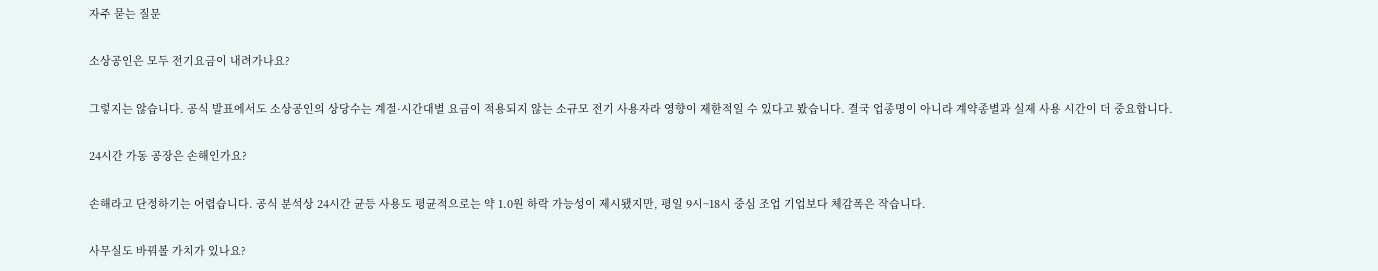자주 묻는 질문

소상공인은 모두 전기요금이 내려가나요?

그렇지는 않습니다. 공식 발표에서도 소상공인의 상당수는 계절·시간대별 요금이 적용되지 않는 소규모 전기 사용자라 영향이 제한적일 수 있다고 봤습니다. 결국 업종명이 아니라 계약종별과 실제 사용 시간이 더 중요합니다.

24시간 가동 공장은 손해인가요?

손해라고 단정하기는 어렵습니다. 공식 분석상 24시간 균등 사용도 평균적으로는 약 1.0원 하락 가능성이 제시됐지만, 평일 9시~18시 중심 조업 기업보다 체감폭은 작습니다.

사무실도 바꿔볼 가치가 있나요?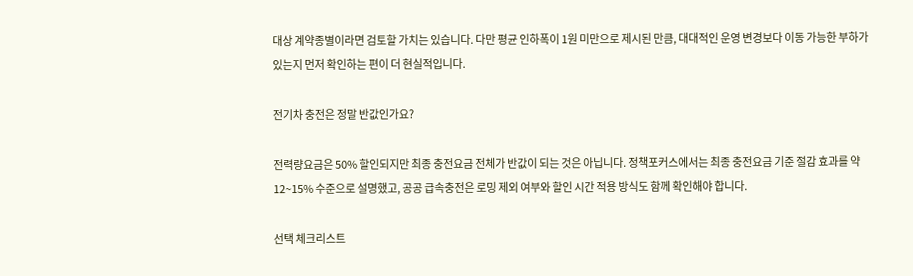대상 계약종별이라면 검토할 가치는 있습니다. 다만 평균 인하폭이 1원 미만으로 제시된 만큼, 대대적인 운영 변경보다 이동 가능한 부하가 있는지 먼저 확인하는 편이 더 현실적입니다.

전기차 충전은 정말 반값인가요?

전력량요금은 50% 할인되지만 최종 충전요금 전체가 반값이 되는 것은 아닙니다. 정책포커스에서는 최종 충전요금 기준 절감 효과를 약 12~15% 수준으로 설명했고, 공공 급속충전은 로밍 제외 여부와 할인 시간 적용 방식도 함께 확인해야 합니다.

선택 체크리스트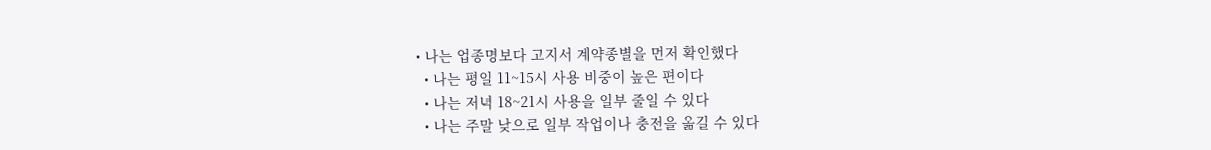• 나는 업종명보다 고지서 계약종별을 먼저 확인했다
  • 나는 평일 11~15시 사용 비중이 높은 편이다
  • 나는 저녁 18~21시 사용을 일부 줄일 수 있다
  • 나는 주말 낮으로 일부 작업이나 충전을 옮길 수 있다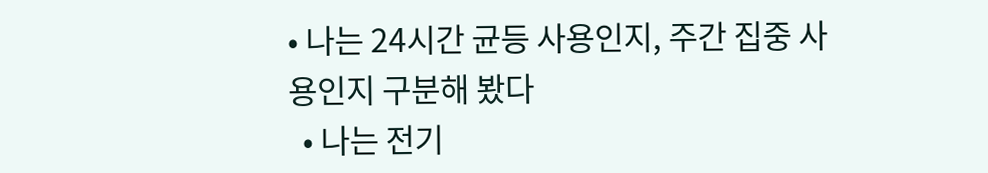• 나는 24시간 균등 사용인지, 주간 집중 사용인지 구분해 봤다
  • 나는 전기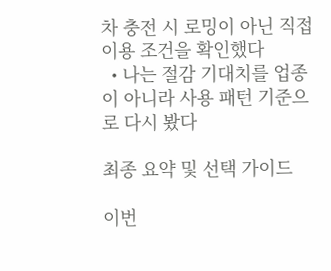차 충전 시 로밍이 아닌 직접 이용 조건을 확인했다
  • 나는 절감 기대치를 업종이 아니라 사용 패턴 기준으로 다시 봤다

최종 요약 및 선택 가이드

이번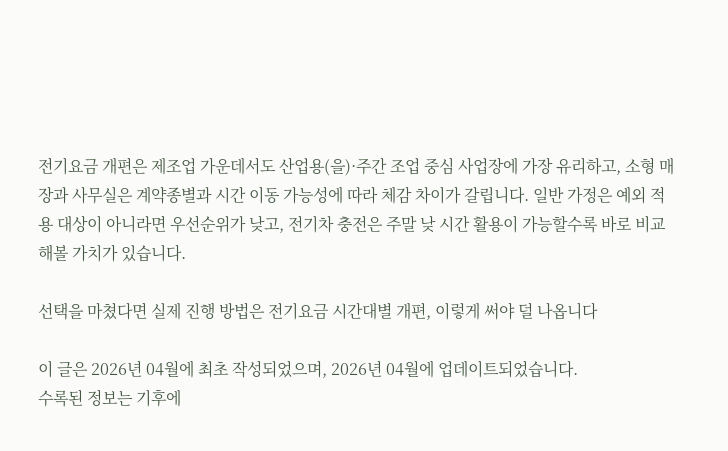전기요금 개편은 제조업 가운데서도 산업용(을)·주간 조업 중심 사업장에 가장 유리하고, 소형 매장과 사무실은 계약종별과 시간 이동 가능성에 따라 체감 차이가 갈립니다. 일반 가정은 예외 적용 대상이 아니라면 우선순위가 낮고, 전기차 충전은 주말 낮 시간 활용이 가능할수록 바로 비교해볼 가치가 있습니다.

선택을 마쳤다면 실제 진행 방법은 전기요금 시간대별 개편, 이렇게 써야 덜 나옵니다

이 글은 2026년 04월에 최초 작성되었으며, 2026년 04월에 업데이트되었습니다.
수록된 정보는 기후에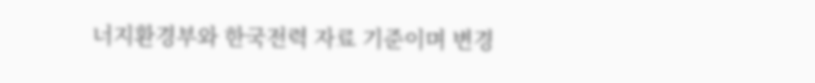너지환경부와 한국전력 자료 기준이며 변경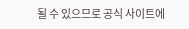될 수 있으므로 공식 사이트에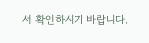서 확인하시기 바랍니다.